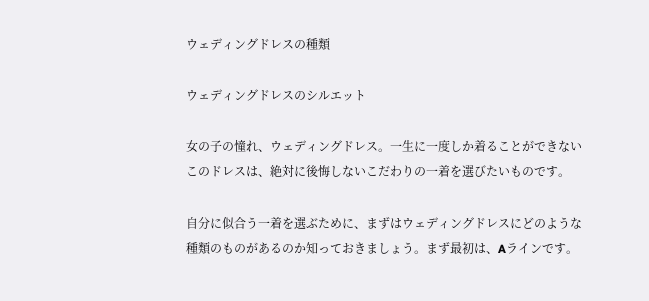ウェディングドレスの種類

ウェディングドレスのシルエット

女の子の憧れ、ウェディングドレス。一生に一度しか着ることができないこのドレスは、絶対に後悔しないこだわりの一着を選びたいものです。

自分に似合う一着を選ぶために、まずはウェディングドレスにどのような種類のものがあるのか知っておきましょう。まず最初は、Aラインです。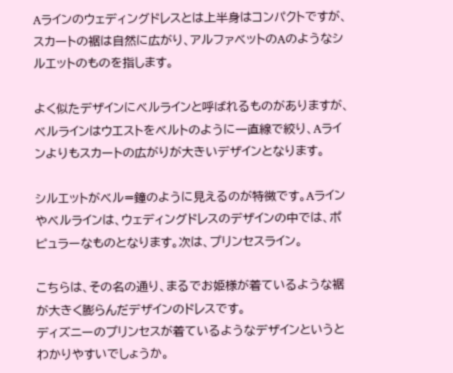Aラインのウェディングドレスとは上半身はコンパクトですが、スカートの裾は自然に広がり、アルファベットのAのようなシルエットのものを指します。

よく似たデザインにベルラインと呼ばれるものがありますが、ベルラインはウエストをベルトのように一直線で絞り、Aラインよりもスカートの広がりが大きいデザインとなります。

シルエットがベル=鐘のように見えるのが特徴です。Aラインやベルラインは、ウェディングドレスのデザインの中では、ポピュラーなものとなります。次は、プリンセスライン。

こちらは、その名の通り、まるでお姫様が着ているような裾が大きく膨らんだデザインのドレスです。
ディズニーのプリンセスが着ているようなデザインというとわかりやすいでしょうか。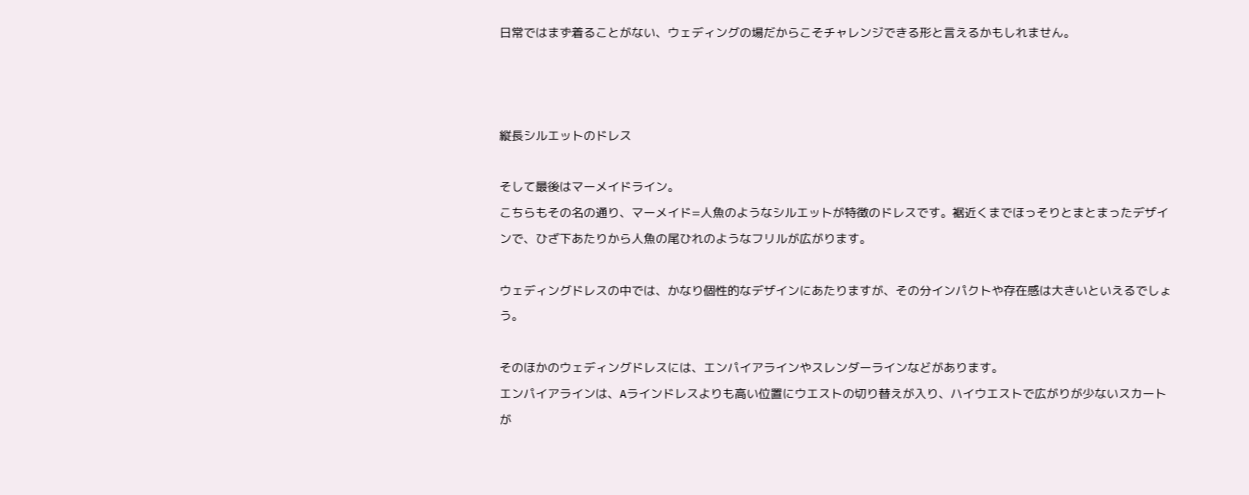日常ではまず着ることがない、ウェディングの場だからこそチャレンジできる形と言えるかもしれません。



縦長シルエットのドレス

そして最後はマーメイドライン。
こちらもその名の通り、マーメイド=人魚のようなシルエットが特徴のドレスです。裾近くまでほっそりとまとまったデザインで、ひざ下あたりから人魚の尾ひれのようなフリルが広がります。

ウェディングドレスの中では、かなり個性的なデザインにあたりますが、その分インパクトや存在感は大きいといえるでしょう。

そのほかのウェディングドレスには、エンパイアラインやスレンダーラインなどがあります。
エンパイアラインは、Aラインドレスよりも高い位置にウエストの切り替えが入り、ハイウエストで広がりが少ないスカートが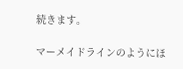続きます。

マーメイドラインのようにほ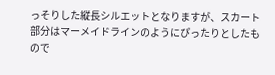っそりした縦長シルエットとなりますが、スカート部分はマーメイドラインのようにぴったりとしたもので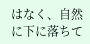はなく、自然に下に落ちて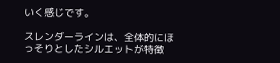いく感じです。

スレンダーラインは、全体的にほっそりとしたシルエットが特徴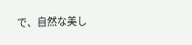で、自然な美し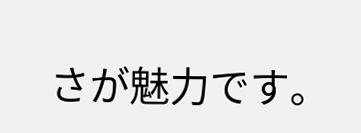さが魅力です。